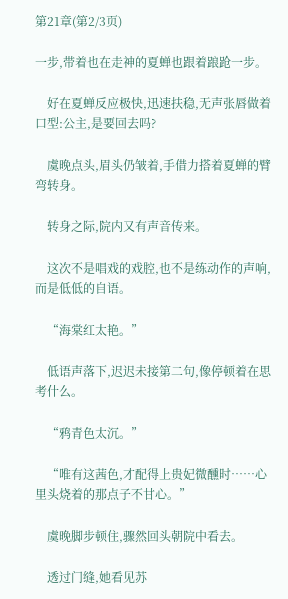第21章(第2/3页)

一步,带着也在走神的夏蝉也跟着踉跄一步。

    好在夏蝉反应极快,迅速扶稳,无声张唇做着口型:公主,是要回去吗?

    虞晚点头,眉头仍皱着,手借力搭着夏蝉的臂弯转身。

    转身之际,院内又有声音传来。

    这次不是唱戏的戏腔,也不是练动作的声响,而是低低的自语。

    “海棠红太艳。”

    低语声落下,迟迟未接第二句,像停顿着在思考什么。

    “鸦青色太沉。”

    “唯有这茜色,才配得上贵妃微醺时……心里头烧着的那点子不甘心。”

    虞晚脚步顿住,骤然回头朝院中看去。

    透过门缝,她看见苏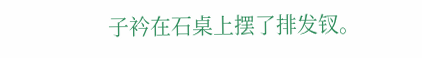子衿在石桌上摆了排发钗。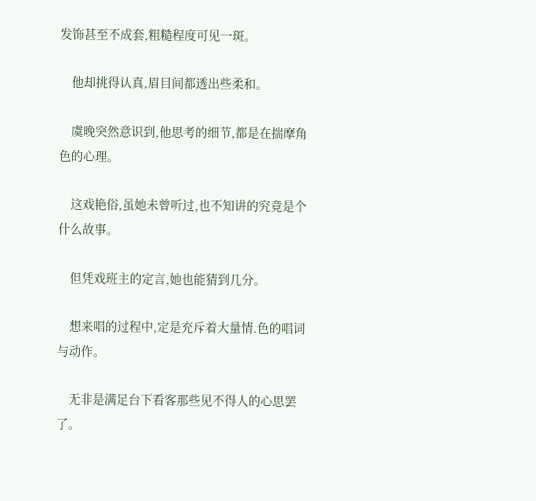发饰甚至不成套,粗糙程度可见一斑。

    他却挑得认真,眉目间都透出些柔和。

    虞晚突然意识到,他思考的细节,都是在揣摩角色的心理。

    这戏艳俗,虽她未曾听过,也不知讲的究竟是个什么故事。

    但凭戏班主的定言,她也能猜到几分。

    想来唱的过程中,定是充斥着大量情.色的唱词与动作。

    无非是满足台下看客那些见不得人的心思罢了。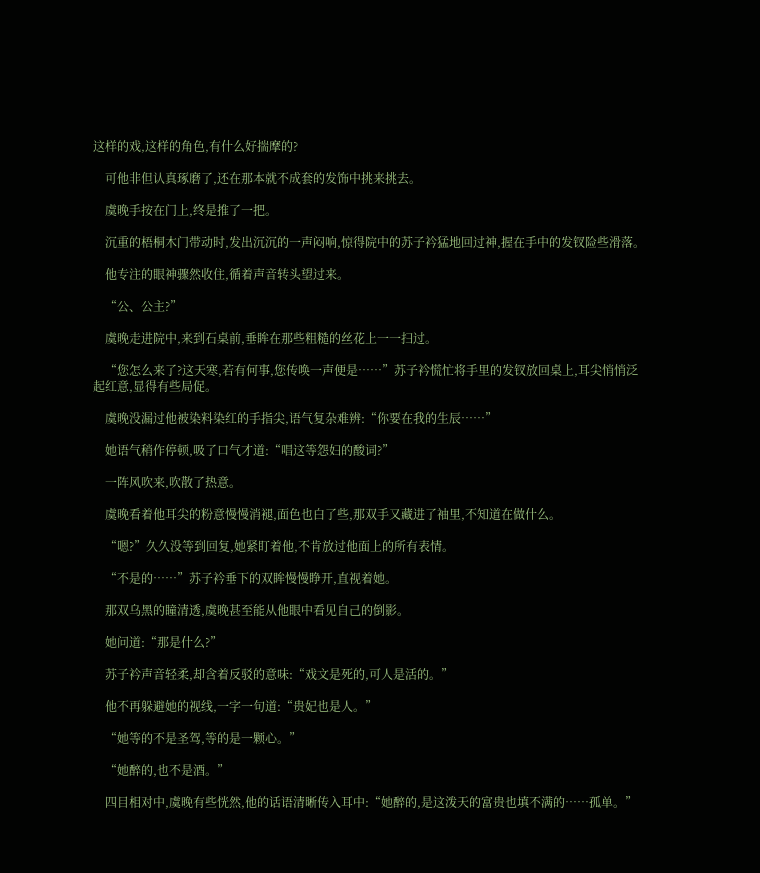这样的戏,这样的角色,有什么好揣摩的?

    可他非但认真琢磨了,还在那本就不成套的发饰中挑来挑去。

    虞晚手按在门上,终是推了一把。

    沉重的梧桐木门带动时,发出沉沉的一声闷响,惊得院中的苏子衿猛地回过神,握在手中的发钗险些滑落。

    他专注的眼神骤然收住,循着声音转头望过来。

    “公、公主?”

    虞晚走进院中,来到石桌前,垂眸在那些粗糙的丝花上一一扫过。

    “您怎么来了?这天寒,若有何事,您传唤一声便是……”苏子衿慌忙将手里的发钗放回桌上,耳尖悄悄泛起红意,显得有些局促。

    虞晚没漏过他被染料染红的手指尖,语气复杂难辨:“你要在我的生辰……”

    她语气稍作停顿,吸了口气才道:“唱这等怨妇的酸词?”

    一阵风吹来,吹散了热意。

    虞晚看着他耳尖的粉意慢慢消褪,面色也白了些,那双手又藏进了袖里,不知道在做什么。

    “嗯?”久久没等到回复,她紧盯着他,不肯放过他面上的所有表情。

    “不是的……”苏子衿垂下的双眸慢慢睁开,直视着她。

    那双乌黑的瞳清透,虞晚甚至能从他眼中看见自己的倒影。

    她问道:“那是什么?”

    苏子衿声音轻柔,却含着反驳的意味:“戏文是死的,可人是活的。”

    他不再躲避她的视线,一字一句道:“贵妃也是人。”

    “她等的不是圣驾,等的是一颗心。”

    “她醉的,也不是酒。”

    四目相对中,虞晚有些恍然,他的话语清晰传入耳中:“她醉的,是这泼天的富贵也填不满的……孤单。”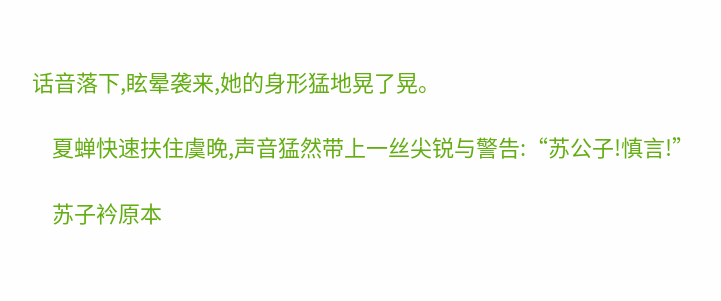话音落下,眩晕袭来,她的身形猛地晃了晃。

    夏蝉快速扶住虞晚,声音猛然带上一丝尖锐与警告:“苏公子!慎言!”

    苏子衿原本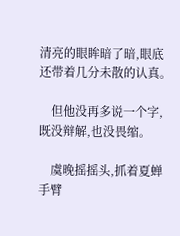清亮的眼眸暗了暗,眼底还带着几分未散的认真。

    但他没再多说一个字,既没辩解,也没畏缩。

    虞晚摇摇头,抓着夏蝉手臂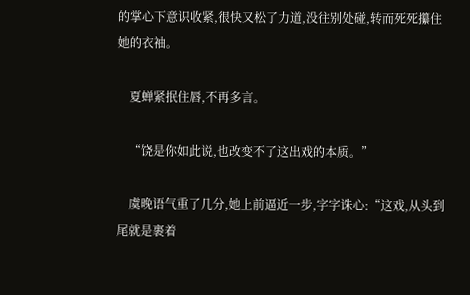的掌心下意识收紧,很快又松了力道,没往别处碰,转而死死攥住她的衣袖。

    夏蝉紧抿住唇,不再多言。

    “饶是你如此说,也改变不了这出戏的本质。”

    虞晚语气重了几分,她上前逼近一步,字字诛心:“这戏,从头到尾就是裹着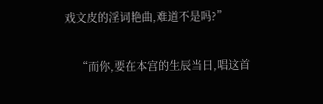戏文皮的淫词艳曲,难道不是吗?”

    “而你,要在本宫的生辰当日,唱这首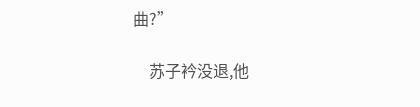曲?”

    苏子衿没退,他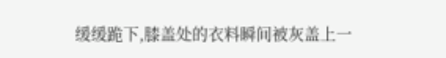缓缓跪下,膝盖处的衣料瞬间被灰盖上一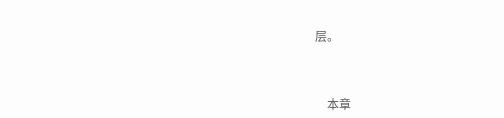层。



    本章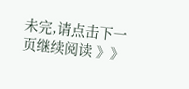未完,请点击下一页继续阅读 》》